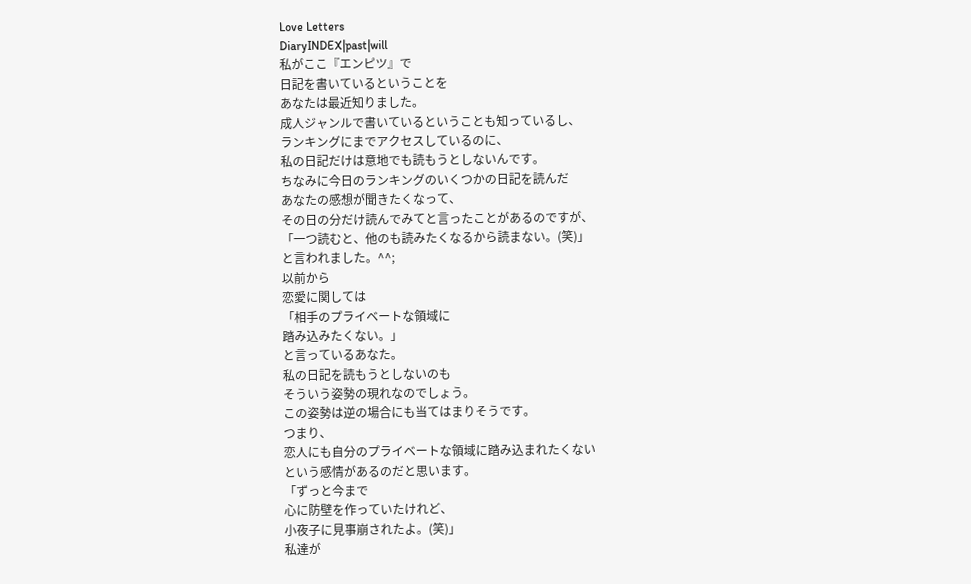Love Letters
DiaryINDEX|past|will
私がここ『エンピツ』で
日記を書いているということを
あなたは最近知りました。
成人ジャンルで書いているということも知っているし、
ランキングにまでアクセスしているのに、
私の日記だけは意地でも読もうとしないんです。
ちなみに今日のランキングのいくつかの日記を読んだ
あなたの感想が聞きたくなって、
その日の分だけ読んでみてと言ったことがあるのですが、
「一つ読むと、他のも読みたくなるから読まない。(笑)」
と言われました。^^;
以前から
恋愛に関しては
「相手のプライベートな領域に
踏み込みたくない。」
と言っているあなた。
私の日記を読もうとしないのも
そういう姿勢の現れなのでしょう。
この姿勢は逆の場合にも当てはまりそうです。
つまり、
恋人にも自分のプライベートな領域に踏み込まれたくない
という感情があるのだと思います。
「ずっと今まで
心に防壁を作っていたけれど、
小夜子に見事崩されたよ。(笑)」
私達が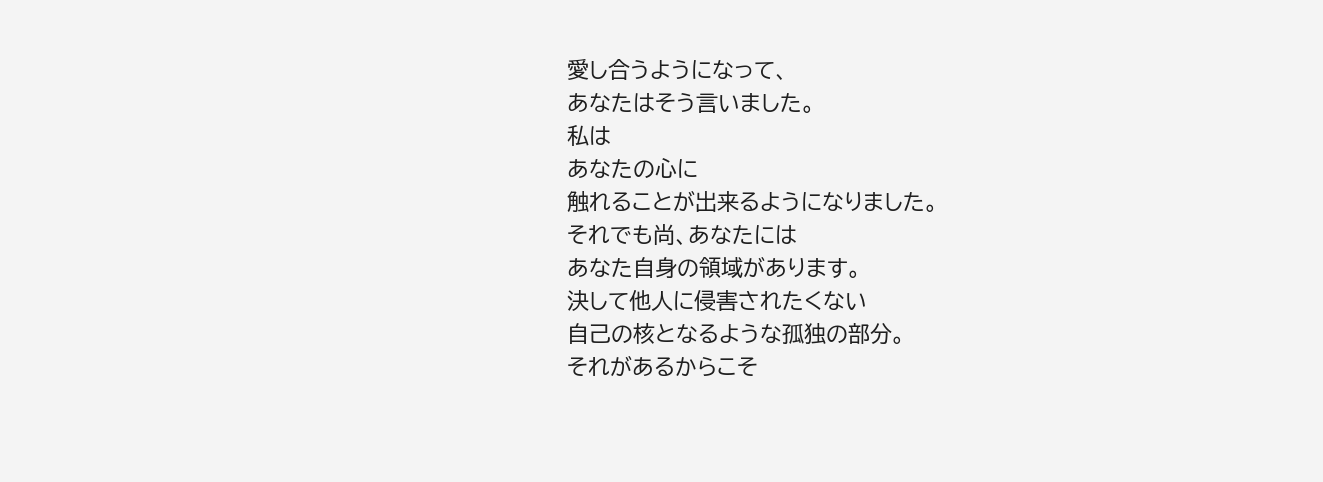愛し合うようになって、
あなたはそう言いました。
私は
あなたの心に
触れることが出来るようになりました。
それでも尚、あなたには
あなた自身の領域があります。
決して他人に侵害されたくない
自己の核となるような孤独の部分。
それがあるからこそ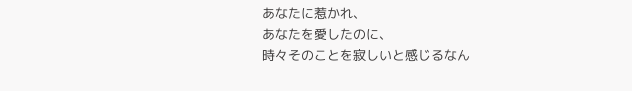あなたに惹かれ、
あなたを愛したのに、
時々そのことを寂しいと感じるなん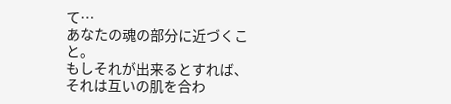て…
あなたの魂の部分に近づくこと。
もしそれが出来るとすれば、
それは互いの肌を合わ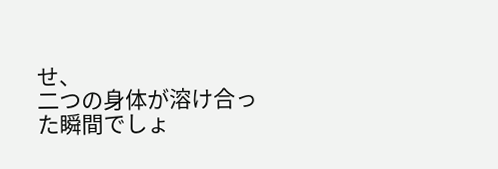せ、
二つの身体が溶け合った瞬間でしょ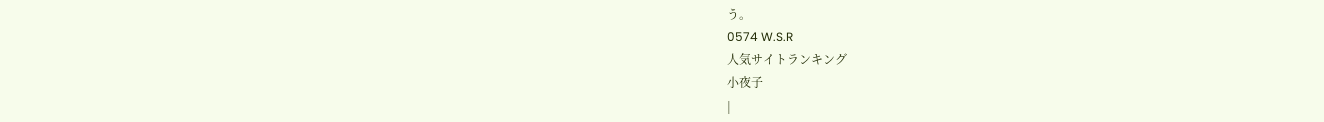う。
0574 W.S.R
人気サイトランキング
小夜子
|